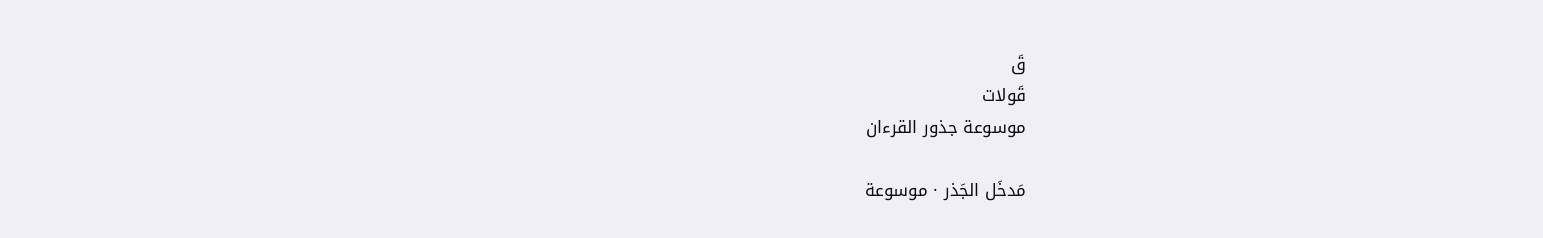قَ
قَولات
موسوعة جذور القرءان

مَدخَل الجَذر · موسوعة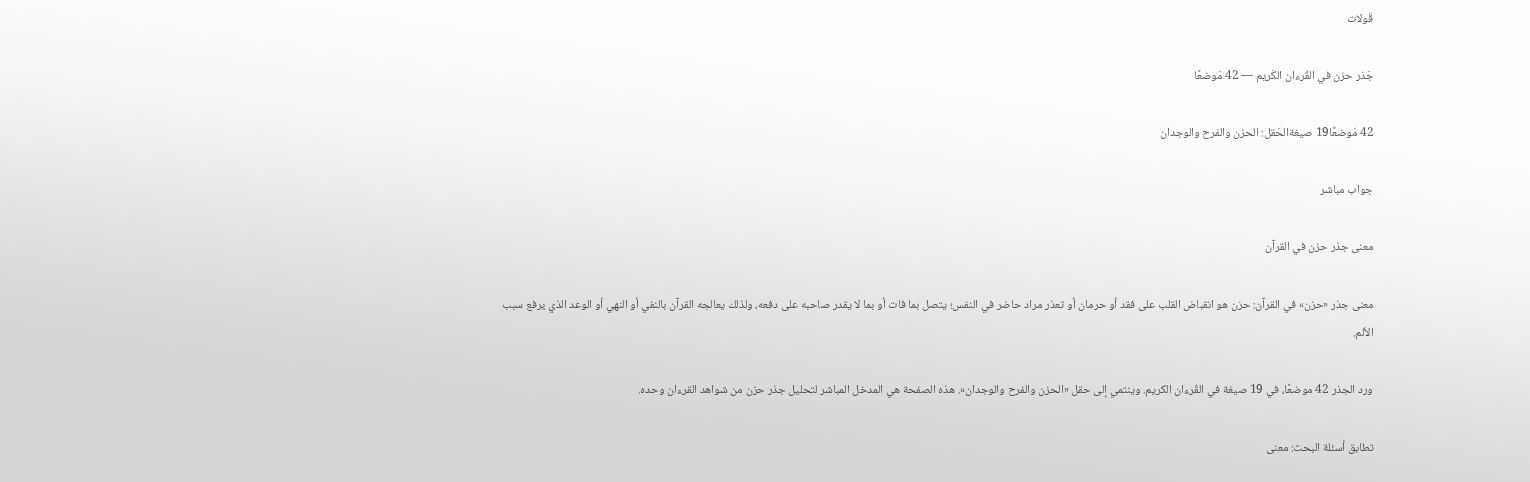قَولات

جَذر حزن في القُرءان الكَريم — 42 مَوضعًا

42 مَوضعًا19 صيغةالحَقل: الحزن والفرح والوجدان

جواب مباشر

معنى جذر حزن في القرآن

معنى جذر «حزن» في القرآن: حزن هو انقباض القلب على فقد أو حرمان أو تعذر مراد حاضر في النفس؛ يتصل بما فات أو بما لا يقدر صاحبه على دفعه، ولذلك يعالجه القرآن بالنفي أو النهي أو الوعد الذي يرفع سبب الألم.

ورد الجذر 42 موضعًا، في 19 صيغة في القُرءان الكريم. وينتمي إلى حقل «الحزن والفرح والوجدان». هذه الصفحة هي المدخل المباشر لتحليل جذر حزن من شواهد القرءان وحده.

تطابق أسئلة البحث: معنى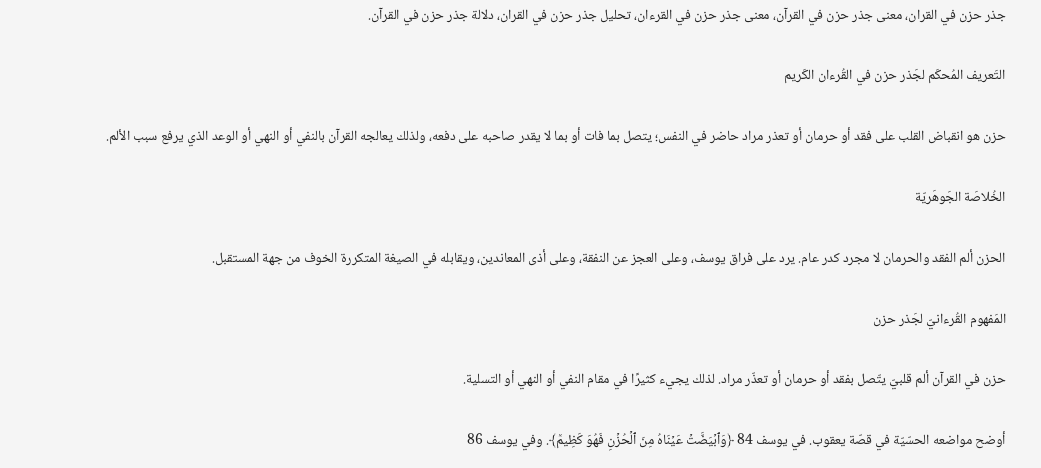جذر حزن في القران، معنى جذر حزن في القرآن، معنى جذر حزن في القرءان، تحليل جذر حزن في القران، دلالة جذر حزن في القرآن.

التَعريف المُحكَم لجَذر حزن في القُرءان الكَريم

حزن هو انقباض القلب على فقد أو حرمان أو تعذر مراد حاضر في النفس؛ يتصل بما فات أو بما لا يقدر صاحبه على دفعه، ولذلك يعالجه القرآن بالنفي أو النهي أو الوعد الذي يرفع سبب الألم.

الخُلاصَة الجَوهَريّة

الحزن ألم الفقد والحرمان لا مجرد كدر عام. يرد على فراق يوسف، وعلى العجز عن النفقة، وعلى أذى المعاندين، ويقابله في الصيغة المتكررة الخوف من جهة المستقبل.

المَفهوم القُرءانيّ لجَذر حزن

حزن في القرآن ألم قلبيّ يتّصل بفقد أو حرمان أو تعذّر مراد. لذلك يجيء كثيرًا في مقام النفي أو النهي أو التسلية.

أوضح مواضعه الحسّيّة في قصّة يعقوب. في يوسف 84 ﴿وَٱبۡيَضَّتۡ عَيۡنَاهُ مِنَ ٱلۡحُزۡنِ فَهُوَ كَظِيمٞ﴾. وفي يوسف 86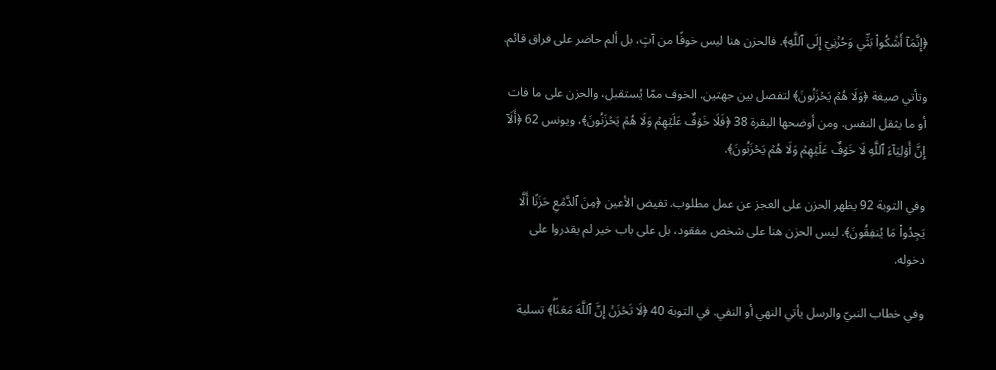﴿إِنَّمَآ أَشۡكُواْ بَثِّي وَحُزۡنِيٓ إِلَى ٱللَّهِ﴾. فالحزن هنا ليس خوفًا من آتٍ، بل ألم حاضر على فراق قائم.

وتأتي صيغة ﴿وَلَا هُمۡ يَحۡزَنُونَ﴾ لتفصل بين جهتين. الخوف ممّا يُستقبل، والحزن على ما فات أو ما يثقل النفس. ومن أوضحها البقرة 38 ﴿فَلَا خَوۡفٌ عَلَيۡهِمۡ وَلَا هُمۡ يَحۡزَنُونَ﴾، ويونس 62 ﴿أَلَآ إِنَّ أَوۡلِيَآءَ ٱللَّهِ لَا خَوۡفٌ عَلَيۡهِمۡ وَلَا هُمۡ يَحۡزَنُونَ﴾.

وفي التوبة 92 يظهر الحزن على العجز عن عمل مطلوب. تفيض الأعين ﴿مِنَ ٱلدَّمۡعِ حَزَنًا أَلَّا يَجِدُواْ مَا يُنفِقُونَ﴾. ليس الحزن هنا على شخص مفقود، بل على باب خير لم يقدروا على دخوله.

وفي خطاب النبيّ والرسل يأتي النهي أو النفي. في التوبة 40 ﴿لَا تَحۡزَنۡ إِنَّ ٱللَّهَ مَعَنَاۖ﴾ تسلية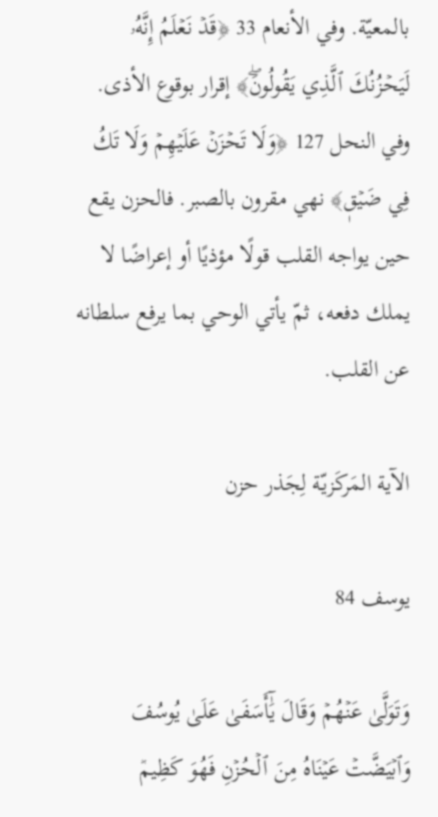بالمعيّة. وفي الأنعام 33 ﴿قَدۡ نَعۡلَمُ إِنَّهُۥ لَيَحۡزُنُكَ ٱلَّذِي يَقُولُونَۖ﴾ إقرار بوقوع الأذى. وفي النحل 127 ﴿وَلَا تَحۡزَنۡ عَلَيۡهِمۡ وَلَا تَكُ فِي ضَيۡقٖ﴾ نهي مقرون بالصبر. فالحزن يقع حين يواجه القلب قولًا مؤذيًا أو إعراضًا لا يملك دفعه، ثمّ يأتي الوحي بما يرفع سلطانه عن القلب.

الآية المَركَزيّة لِجَذر حزن

يوسف 84

وَتَوَلَّىٰ عَنۡهُمۡ وَقَالَ يَٰٓأَسَفَىٰ عَلَىٰ يُوسُفَ وَٱبۡيَضَّتۡ عَيۡنَاهُ مِنَ ٱلۡحُزۡنِ فَهُوَ كَظِيمٞ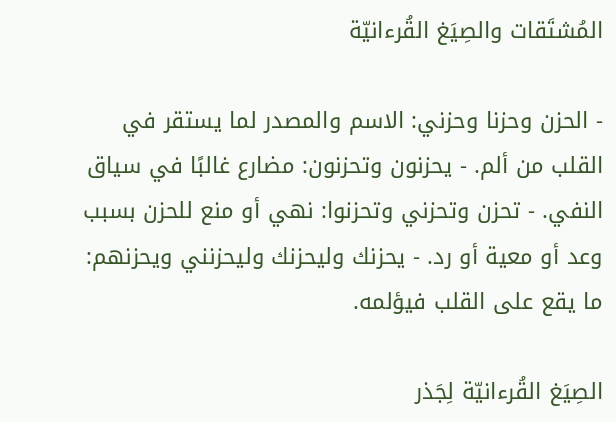المُشتَقات والصِيَغ القُرءانيّة

- الحزن وحزنا وحزني: الاسم والمصدر لما يستقر في القلب من ألم. - يحزنون وتحزنون: مضارع غالبًا في سياق النفي. - تحزن وتحزني وتحزنوا: نهي أو منع للحزن بسبب وعد أو معية أو رد. - يحزنك وليحزنك وليحزنني ويحزنهم: ما يقع على القلب فيؤلمه.

الصِيَغ القُرءانيّة لِجَذر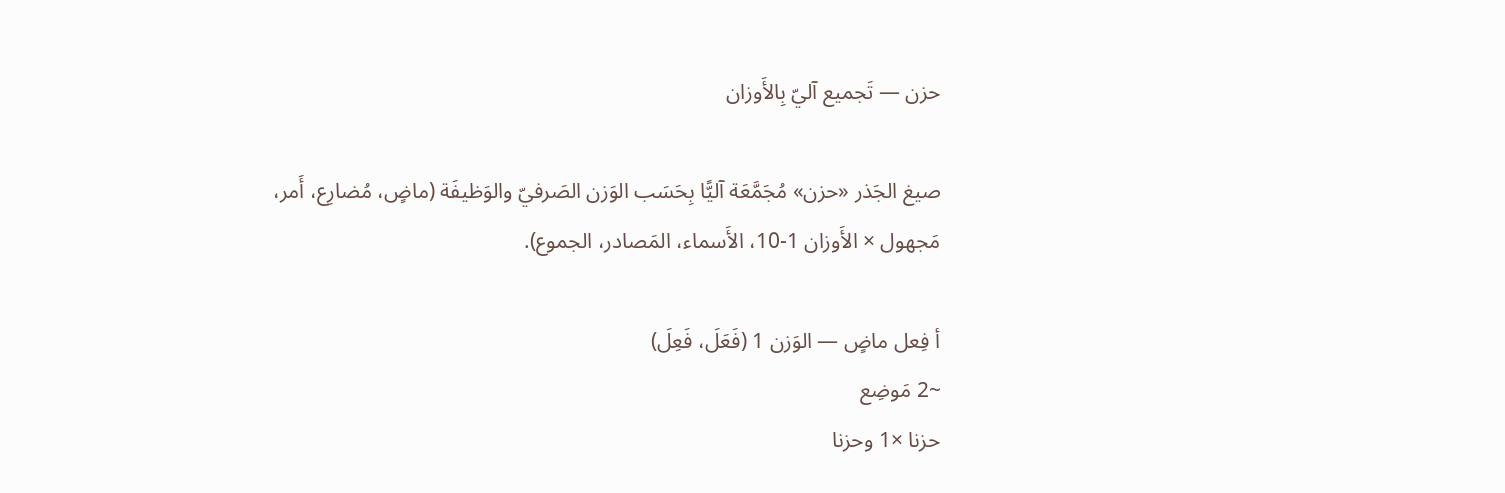حزن — تَجميع آليّ بِالأَوزان

صيغ الجَذر «حزن» مُجَمَّعَة آليًّا بِحَسَب الوَزن الصَرفيّ والوَظيفَة (ماضٍ، مُضارِع، أَمر، مَجهول × الأَوزان 1-10، الأَسماء، المَصادر، الجموع).

أ فِعل ماضٍ — الوَزن 1 (فَعَلَ، فَعِلَ)
~2 مَوضِع
حزنا ×1 وحزنا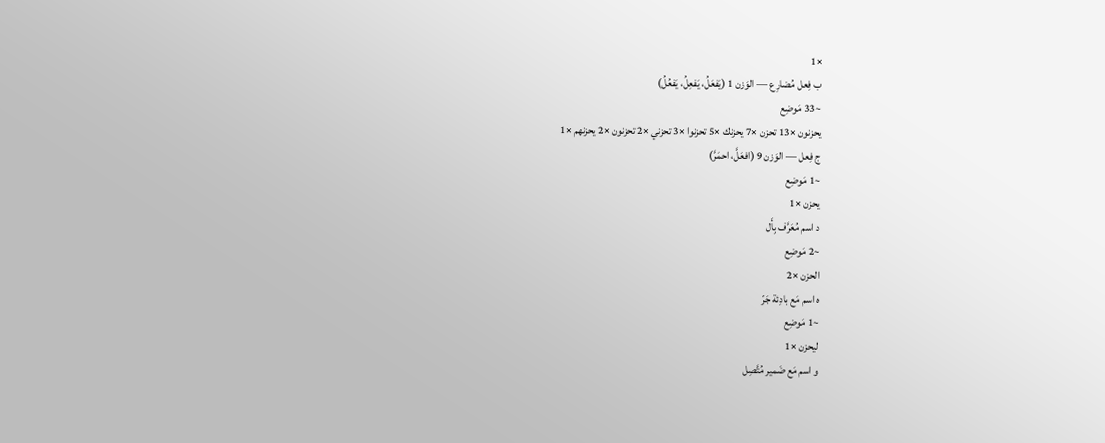×1
ب فِعل مُضارِع — الوَزن 1 (يَفعَلُ، يَفعِلُ، يَفعُلُ)
~33 مَوضِع
يحزنون ×13 تحزن ×7 يحزنك ×5 تحزنوا ×3 تحزني ×2 تحزنون ×2 يحزنهم ×1
ج فِعل — الوَزن 9 (افعَلَّ، احمَرَّ)
~1 مَوضِع
يحزن ×1
د اسم مُعَرَّف بِأَل
~2 مَوضِع
الحزن ×2
ه اسم مَع بادِئة جَرّ
~1 مَوضِع
ليحزن ×1
و اسم مَع ضَمير مُتَّصِل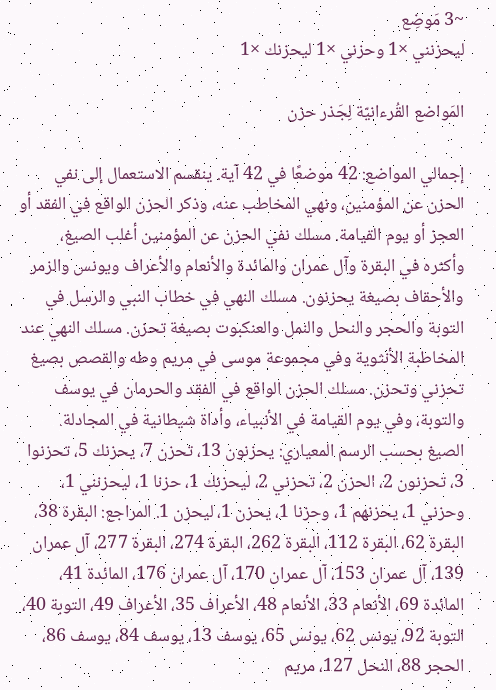~3 مَوضِع
ليحزنني ×1 وحزني ×1 ليحزنك ×1

المَواضع القُرءانيّة لِجَذر حزن

إجمالي المواضع: 42 موضعًا في 42 آية. ينقسم الاستعمال إلى نفي الحزن عن المؤمنين، ونهي المخاطب عنه، وذكر الحزن الواقع في الفقد أو العجز أو يوم القيامة. مسلك نفي الحزن عن المؤمنين أغلب الصيغ، وأكثره في البقرة وآل عمران والمائدة والأنعام والأعراف ويونس والزمر والأحقاف بصيغة يحزنون. مسلك النهي في خطاب النبي والرسل في التوبة والحجر والنحل والنمل والعنكبوت بصيغة تحزن. مسلك النهي عند المخاطبة الأنثوية وفي مجموعة موسى في مريم وطه والقصص بصيغ تحزني وتحزن. مسلك الحزن الواقع في الفقد والحرمان في يوسف والتوبة، وفي يوم القيامة في الأنبياء، وأداة شيطانية في المجادلة. الصيغ بحسب الرسم المعياري: يحزنون 13، تحزن 7، يحزنك 5، تحزنوا 3، تحزنون 2، الحزن 2، تحزني 2، ليحزنك 1، حزنا 1، ليحزنني 1، وحزني 1، يحزنهم 1، وحزنا 1، يحزن 1، ليحزن 1. المراجع: البقرة 38، البقرة 62، البقرة 112، البقرة 262، البقرة 274، البقرة 277، آل عمران 139، آل عمران 153، آل عمران 170، آل عمران 176، المائدة 41، المائدة 69، الأنعام 33، الأنعام 48، الأعراف 35، الأعراف 49، التوبة 40، التوبة 92، يونس 62، يونس 65، يوسف 13، يوسف 84، يوسف 86، الحجر 88، النحل 127، مريم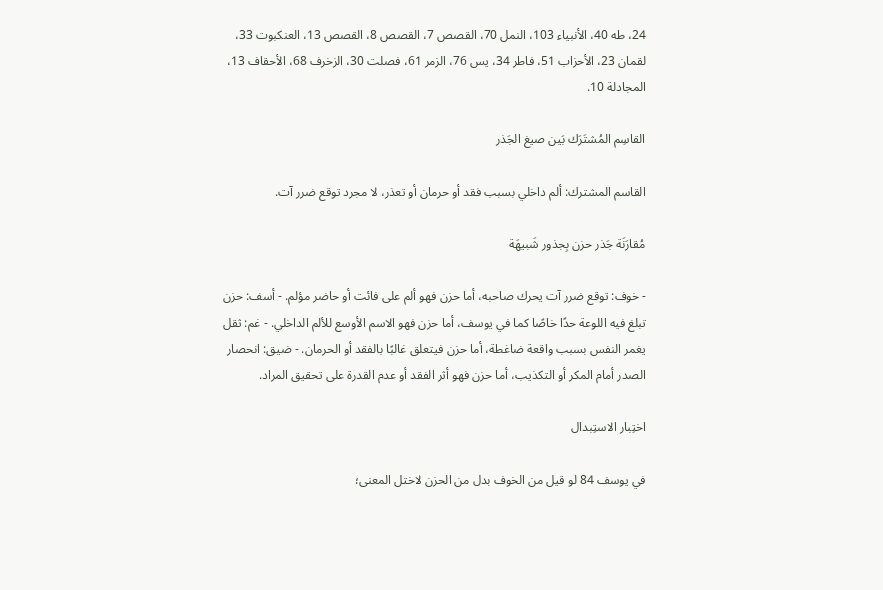24، طه 40، الأنبياء 103، النمل 70، القصص 7، القصص 8، القصص 13، العنكبوت 33، لقمان 23، الأحزاب 51، فاطر 34، يس 76، الزمر 61، فصلت 30، الزخرف 68، الأحقاف 13، المجادلة 10.

القاسِم المُشتَرَك بَين صيغ الجَذر

القاسم المشترك: ألم داخلي بسبب فقد أو حرمان أو تعذر، لا مجرد توقع ضرر آت.

مُقارَنَة جَذر حزن بِجذور شَبيهَة

- خوف: توقع ضرر آت يحرك صاحبه، أما حزن فهو ألم على فائت أو حاضر مؤلم. - أسف: حزن تبلغ فيه اللوعة حدًا خاصًا كما في يوسف، أما حزن فهو الاسم الأوسع للألم الداخلي. - غم: ثقل يغمر النفس بسبب واقعة ضاغطة، أما حزن فيتعلق غالبًا بالفقد أو الحرمان. - ضيق: انحصار الصدر أمام المكر أو التكذيب، أما حزن فهو أثر الفقد أو عدم القدرة على تحقيق المراد.

اختِبار الاستِبدال

في يوسف 84 لو قيل من الخوف بدل من الحزن لاختل المعنى؛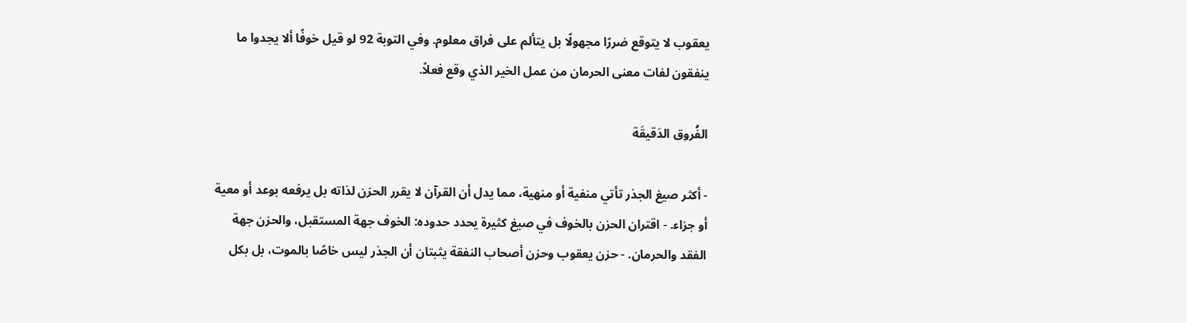يعقوب لا يتوقع ضررًا مجهولًا بل يتألم على فراق معلوم. وفي التوبة 92 لو قيل خوفًا ألا يجدوا ما ينفقون لفات معنى الحرمان من عمل الخير الذي وقع فعلاً.

الفُروق الدَقيقَة

- أكثر صيغ الجذر تأتي منفية أو منهية، مما يدل أن القرآن لا يقرر الحزن لذاته بل يرفعه بوعد أو معية أو جزاء. - اقتران الحزن بالخوف في صيغ كثيرة يحدد حدوده: الخوف جهة المستقبل، والحزن جهة الفقد والحرمان. - حزن يعقوب وحزن أصحاب النفقة يثبتان أن الجذر ليس خاصًا بالموت، بل بكل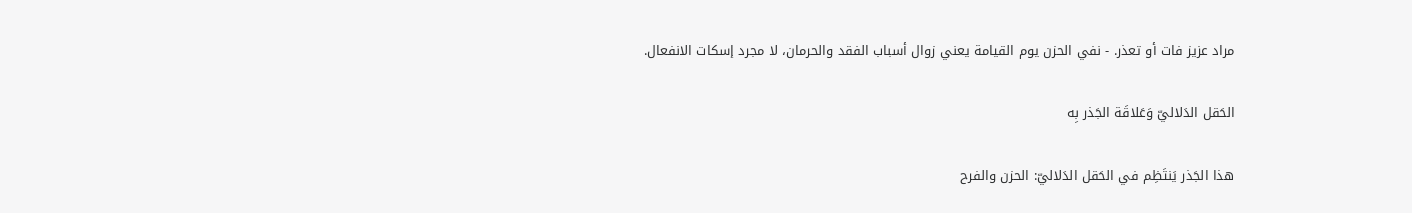مراد عزيز فات أو تعذر. - نفي الحزن يوم القيامة يعني زوال أسباب الفقد والحرمان، لا مجرد إسكات الانفعال.

الحَقل الدَلاليّ وَعَلاقَة الجَذر بِه

هذا الجَذر يَنتَظِم في الحَقل الدَلاليّ: الحزن والفرح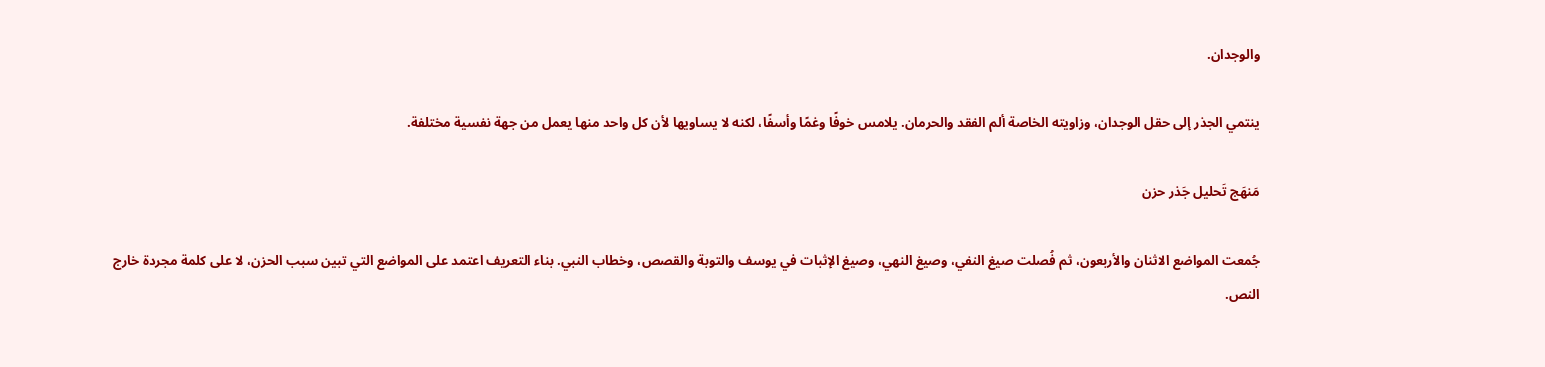والوجدان.

ينتمي الجذر إلى حقل الوجدان، وزاويته الخاصة ألم الفقد والحرمان. يلامس خوفًا وغمًا وأسفًا، لكنه لا يساويها لأن كل واحد منها يعمل من جهة نفسية مختلفة.

مَنهَج تَحليل جَذر حزن

جُمعت المواضع الاثنان والأربعون، ثم فُصلت صيغ النفي، وصيغ النهي، وصيغ الإثبات في يوسف والتوبة والقصص، وخطاب النبي. بناء التعريف اعتمد على المواضع التي تبين سبب الحزن، لا على كلمة مجردة خارج النص.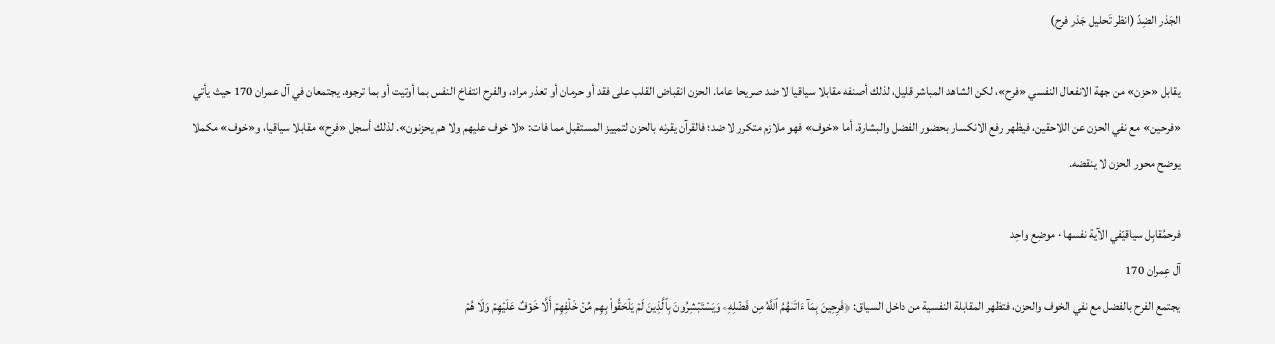الجَذر الضِدّ (انظر تَحليل جَذر فرح)

يقابل «حزن» من جهة الانفعال النفسي «فرح»، لكن الشاهد المباشر قليل، لذلك أصنفه مقابلا سياقيا لا ضد صريحا عاما. الحزن انقباض القلب على فقد أو حرمان أو تعذر مراد، والفرح انتفاخ النفس بما أوتيت أو بما ترجوه. يجتمعان في آل عمران 170 حيث يأتي «فرحين» مع نفي الحزن عن اللاحقين، فيظهر رفع الانكسار بحضور الفضل والبشارة. أما «خوف» فهو ملازم متكرر لا ضد؛ فالقرآن يقرنه بالحزن لتمييز المستقبل مما فات: «لا خوف عليهم ولا هم يحزنون». لذلك أسجل «فرح» مقابلا سياقيا، و«خوف» مكملا يوضح محور الحزن لا ينقضه.

فرحمُقابِل سياقيّفي الآية نفسها · موضِع واحِد
آل عِمران 170
يجتمع الفرح بالفضل مع نفي الخوف والحزن، فتظهر المقابلة النفسية من داخل السياق: ﴿فَرِحِينَ بِمَآ ءَاتَىٰهُمُ ٱللَّهُ مِن فَضۡلِهِۦ وَيَسۡتَبۡشِرُونَ بِٱلَّذِينَ لَمۡ يَلۡحَقُواْ بِهِم مِّنۡ خَلۡفِهِمۡ أَلَّا خَوۡفٌ عَلَيۡهِمۡ وَلَا هُمۡ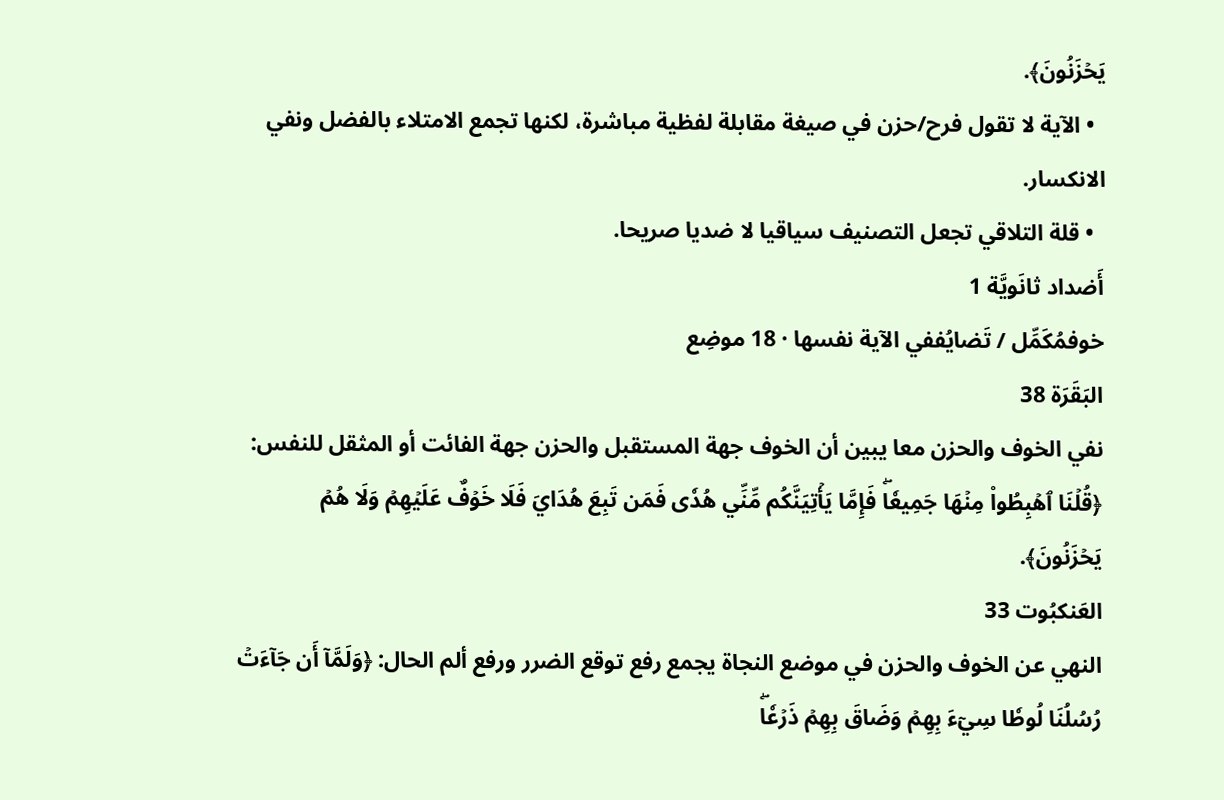يَحۡزَنُونَ﴾.
  • الآية لا تقول فرح/حزن في صيغة مقابلة لفظية مباشرة، لكنها تجمع الامتلاء بالفضل ونفي الانكسار.
  • قلة التلاقي تجعل التصنيف سياقيا لا ضديا صريحا.
أَضداد ثانَويَّة 1
خوفمُكَمِّل / تَضايُففي الآية نفسها · 18 موضِع
البَقَرَة 38
نفي الخوف والحزن معا يبين أن الخوف جهة المستقبل والحزن جهة الفائت أو المثقل للنفس: ﴿قُلۡنَا ٱهۡبِطُواْ مِنۡهَا جَمِيعٗاۖ فَإِمَّا يَأۡتِيَنَّكُم مِّنِّي هُدٗى فَمَن تَبِعَ هُدَايَ فَلَا خَوۡفٌ عَلَيۡهِمۡ وَلَا هُمۡ يَحۡزَنُونَ﴾.
العَنكبُوت 33
النهي عن الخوف والحزن في موضع النجاة يجمع رفع توقع الضرر ورفع ألم الحال: ﴿وَلَمَّآ أَن جَآءَتۡ رُسُلُنَا لُوطٗا سِيٓءَ بِهِمۡ وَضَاقَ بِهِمۡ ذَرۡعٗاۖ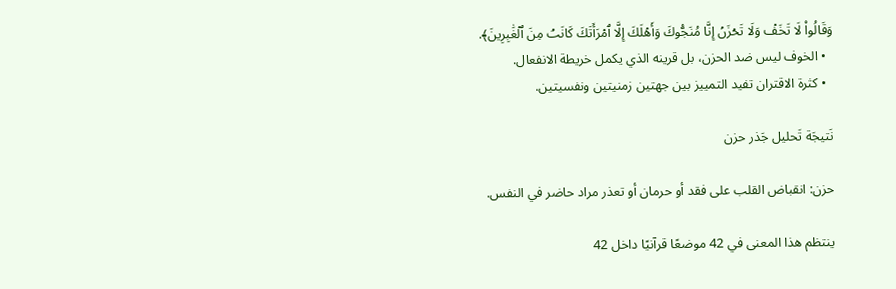وَقَالُواْ لَا تَخَفۡ وَلَا تَحۡزَنۡ إِنَّا مُنَجُّوكَ وَأَهۡلَكَ إِلَّا ٱمۡرَأَتَكَ كَانَتۡ مِنَ ٱلۡغَٰبِرِينَ﴾.
  • الخوف ليس ضد الحزن، بل قرينه الذي يكمل خريطة الانفعال.
  • كثرة الاقتران تفيد التمييز بين جهتين زمنيتين ونفسيتين.

نَتيجَة تَحليل جَذر حزن

حزن: انقباض القلب على فقد أو حرمان أو تعذر مراد حاضر في النفس.

ينتظم هذا المعنى في 42 موضعًا قرآنيًا داخل 42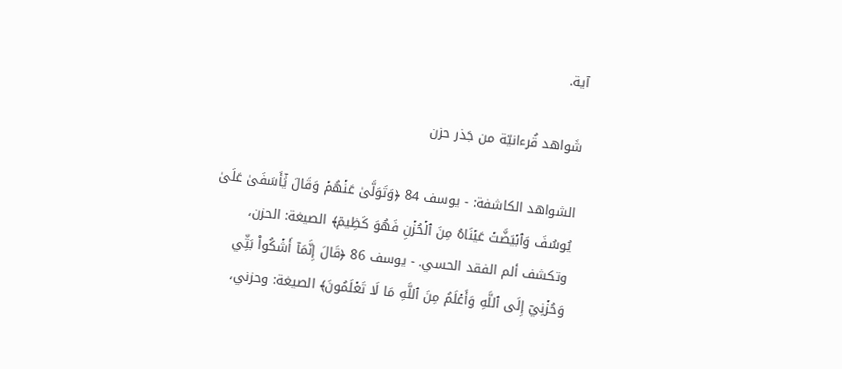آية.

شَواهد قُرءانيّة من جَذر حزن

الشواهد الكاشفة: - يوسف 84 ﴿وَتَوَلَّىٰ عَنۡهُمۡ وَقَالَ يَٰٓأَسَفَىٰ عَلَىٰ يُوسُفَ وَٱبۡيَضَّتۡ عَيۡنَاهُ مِنَ ٱلۡحُزۡنِ فَهُوَ كَظِيمٞ﴾ الصيغة: الحزن، وتكشف ألم الفقد الحسي. - يوسف 86 ﴿قَالَ إِنَّمَآ أَشۡكُواْ بَثِّي وَحُزۡنِيٓ إِلَى ٱللَّهِ وَأَعۡلَمُ مِنَ ٱللَّهِ مَا لَا تَعۡلَمُونَ﴾ الصيغة: وحزني،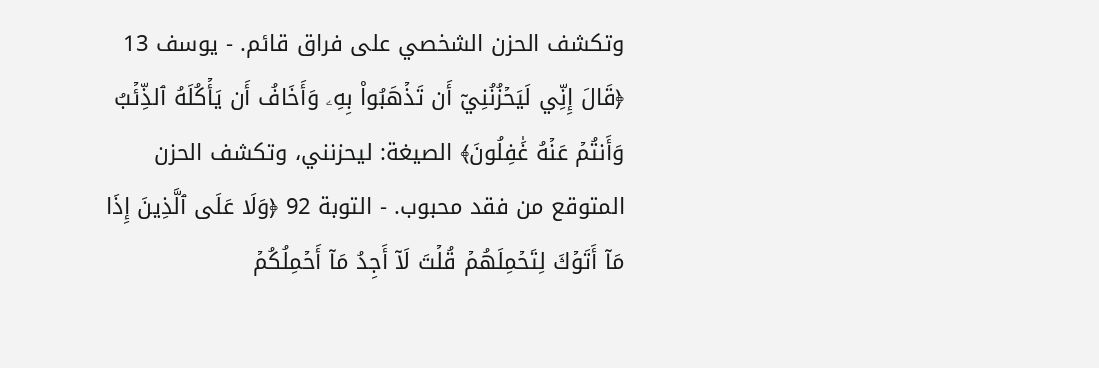وتكشف الحزن الشخصي على فراق قائم. - يوسف 13 ﴿قَالَ إِنِّي لَيَحۡزُنُنِيٓ أَن تَذۡهَبُواْ بِهِۦ وَأَخَافُ أَن يَأۡكُلَهُ ٱلذِّئۡبُ وَأَنتُمۡ عَنۡهُ غَٰفِلُونَ﴾ الصيغة: ليحزنني، وتكشف الحزن المتوقع من فقد محبوب. - التوبة 92 ﴿وَلَا عَلَى ٱلَّذِينَ إِذَا مَآ أَتَوۡكَ لِتَحۡمِلَهُمۡ قُلۡتَ لَآ أَجِدُ مَآ أَحۡمِلُكُمۡ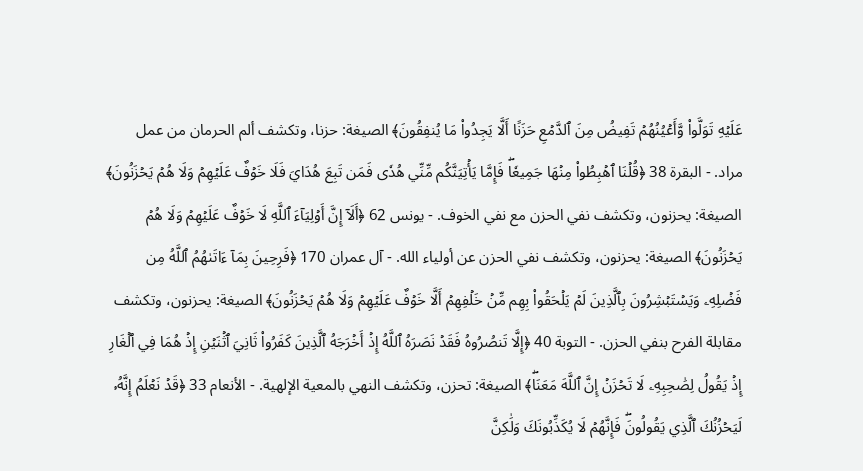عَلَيۡهِ تَوَلَّواْ وَّأَعۡيُنُهُمۡ تَفِيضُ مِنَ ٱلدَّمۡعِ حَزَنًا أَلَّا يَجِدُواْ مَا يُنفِقُونَ﴾ الصيغة: حزنا، وتكشف ألم الحرمان من عمل مراد. - البقرة 38 ﴿قُلۡنَا ٱهۡبِطُواْ مِنۡهَا جَمِيعٗاۖ فَإِمَّا يَأۡتِيَنَّكُم مِّنِّي هُدٗى فَمَن تَبِعَ هُدَايَ فَلَا خَوۡفٌ عَلَيۡهِمۡ وَلَا هُمۡ يَحۡزَنُونَ﴾ الصيغة: يحزنون، وتكشف نفي الحزن مع نفي الخوف. - يونس 62 ﴿أَلَآ إِنَّ أَوۡلِيَآءَ ٱللَّهِ لَا خَوۡفٌ عَلَيۡهِمۡ وَلَا هُمۡ يَحۡزَنُونَ﴾ الصيغة: يحزنون، وتكشف نفي الحزن عن أولياء الله. - آل عمران 170 ﴿فَرِحِينَ بِمَآ ءَاتَىٰهُمُ ٱللَّهُ مِن فَضۡلِهِۦ وَيَسۡتَبۡشِرُونَ بِٱلَّذِينَ لَمۡ يَلۡحَقُواْ بِهِم مِّنۡ خَلۡفِهِمۡ أَلَّا خَوۡفٌ عَلَيۡهِمۡ وَلَا هُمۡ يَحۡزَنُونَ﴾ الصيغة: يحزنون، وتكشف مقابلة الفرح بنفي الحزن. - التوبة 40 ﴿إِلَّا تَنصُرُوهُ فَقَدۡ نَصَرَهُ ٱللَّهُ إِذۡ أَخۡرَجَهُ ٱلَّذِينَ كَفَرُواْ ثَانِيَ ٱثۡنَيۡنِ إِذۡ هُمَا فِي ٱلۡغَارِ إِذۡ يَقُولُ لِصَٰحِبِهِۦ لَا تَحۡزَنۡ إِنَّ ٱللَّهَ مَعَنَاۖ﴾ الصيغة: تحزن، وتكشف النهي بالمعية الإلهية. - الأنعام 33 ﴿قَدۡ نَعۡلَمُ إِنَّهُۥ لَيَحۡزُنُكَ ٱلَّذِي يَقُولُونَۖ فَإِنَّهُمۡ لَا يُكَذِّبُونَكَ وَلَٰكِنَّ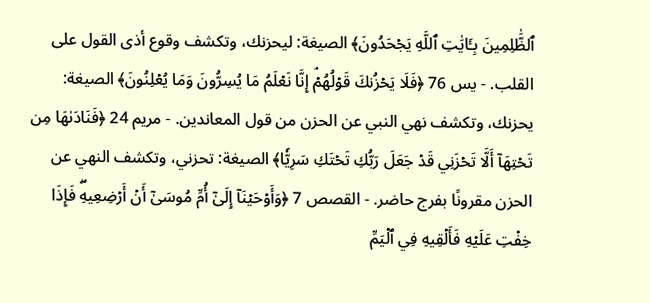ٱلظَّٰلِمِينَ بِـَٔايَٰتِ ٱللَّهِ يَجۡحَدُونَ﴾ الصيغة: ليحزنك، وتكشف وقوع أذى القول على القلب. - يس 76 ﴿فَلَا يَحۡزُنكَ قَوۡلُهُمۡۘ إِنَّا نَعۡلَمُ مَا يُسِرُّونَ وَمَا يُعۡلِنُونَ﴾ الصيغة: يحزنك، وتكشف نهي النبي عن الحزن من قول المعاندين. - مريم 24 ﴿فَنَادَىٰهَا مِن تَحۡتِهَآ أَلَّا تَحۡزَنِي قَدۡ جَعَلَ رَبُّكِ تَحۡتَكِ سَرِيّٗا﴾ الصيغة: تحزني، وتكشف النهي عن الحزن مقرونًا بفرج حاضر. - القصص 7 ﴿وَأَوۡحَيۡنَآ إِلَىٰٓ أُمِّ مُوسَىٰٓ أَنۡ أَرۡضِعِيهِۖ فَإِذَا خِفۡتِ عَلَيۡهِ فَأَلۡقِيهِ فِي ٱلۡيَمِّ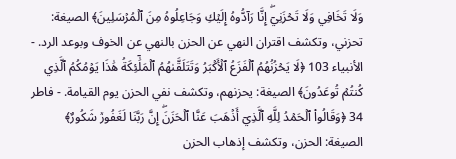وَلَا تَخَافِي وَلَا تَحۡزَنِيٓۖ إِنَّا رَآدُّوهُ إِلَيۡكِ وَجَاعِلُوهُ مِنَ ٱلۡمُرۡسَلِينَ﴾ الصيغة: تحزني، وتكشف اقتران النهي عن الحزن بالنهي عن الخوف وبوعد الرد. - الأنبياء 103 ﴿لَا يَحۡزُنُهُمُ ٱلۡفَزَعُ ٱلۡأَكۡبَرُ وَتَتَلَقَّىٰهُمُ ٱلۡمَلَٰٓئِكَةُ هَٰذَا يَوۡمُكُمُ ٱلَّذِي كُنتُمۡ تُوعَدُونَ﴾ الصيغة: يحزنهم، وتكشف نفي الحزن يوم القيامة. - فاطر 34 ﴿وَقَالُواْ ٱلۡحَمۡدُ لِلَّهِ ٱلَّذِيٓ أَذۡهَبَ عَنَّا ٱلۡحَزَنَۖ إِنَّ رَبَّنَا لَغَفُورٞ شَكُورٌ﴾ الصيغة: الحزن، وتكشف إذهاب الحزن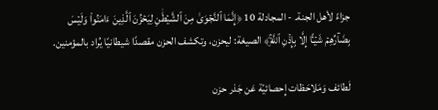جزاءً لأهل الجنة. - المجادلة 10 ﴿إِنَّمَا ٱلنَّجۡوَىٰ مِنَ ٱلشَّيۡطَٰنِ لِيَحۡزُنَ ٱلَّذِينَ ءَامَنُواْ وَلَيۡسَ بِضَآرِّهِمۡ شَيۡـًٔا إِلَّا بِإِذۡنِ ٱللَّهِۚ﴾ الصيغة: ليحزن، وتكشف الحزن مقصدًا شيطانيًا يُراد بالمؤمنين.

لَطائف وَمَلاحَظات إِحصائيّة عَن جَذر حزن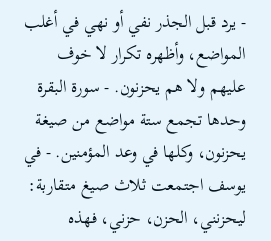- يرد قبل الجذر نفي أو نهي في أغلب المواضع، وأظهره تكرار لا خوف عليهم ولا هم يحزنون. - سورة البقرة وحدها تجمع ستة مواضع من صيغة يحزنون، وكلها في وعد المؤمنين. - في يوسف اجتمعت ثلاث صيغ متقاربة: ليحزنني، الحزن، حزني، فهذه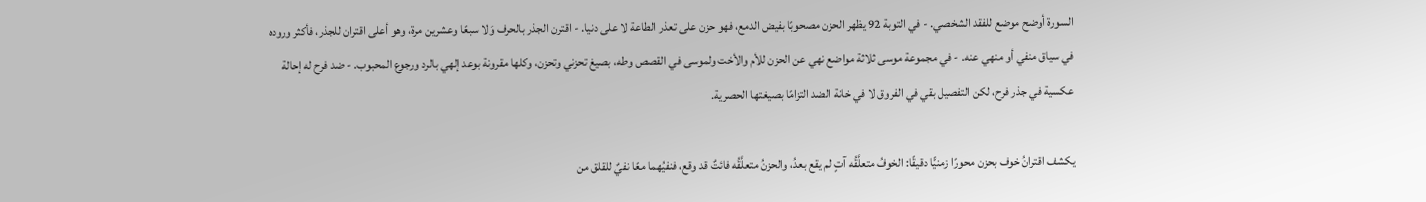السورة أوضح موضع للفقد الشخصي. - في التوبة 92 يظهر الحزن مصحوبًا بفيض الدمع، فهو حزن على تعذر الطاعة لا على دنيا. - اقترن الجذر بالحرف وَلا سبعًا وعشرين مرة، وهو أعلى اقتران للجذر، فأكثر وروده في سياق منفي أو منهي عنه. - في مجموعة موسى ثلاثة مواضع نهي عن الحزن للأم والأخت ولموسى في القصص وطه، بصيغ تحزني وتحزن، وكلها مقرونة بوعد إلهي بالرد ورجوع المحبوب. - ضد فرح له إحالة عكسية في جذر فرح، لكن التفصيل بقي في الفروق لا في خانة الضد التزامًا بصيغتها الحصرية.

يكشف اقترانُ خوف بحزن محورًا زمنيًّا دقيقًا: الخوفُ متعلَّقُه آتٍ لم يقع بعدُ، والحزنُ متعلَّقُه فائتٌ قد وقع، فنفيُهما معًا نفيٌ للقلق من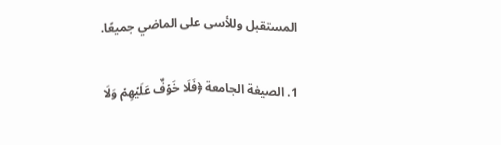المستقبل وللأسى على الماضي جميعًا.

1. الصيغة الجامعة ﴿فَلَا خَوۡفٌ عَلَيۡهِمۡ وَلَا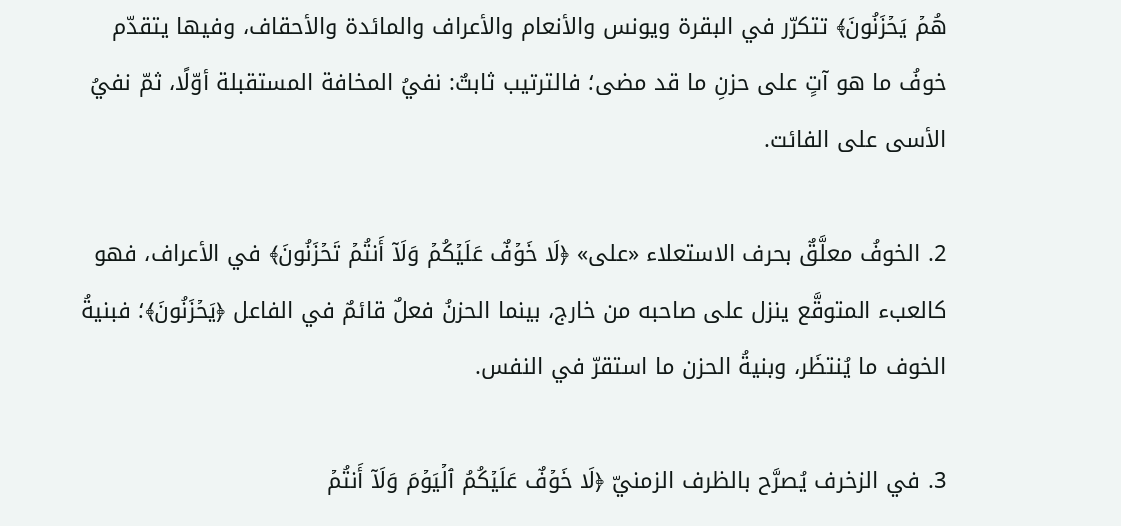هُمۡ يَحۡزَنُونَ﴾ تتكرّر في البقرة ويونس والأنعام والأعراف والمائدة والأحقاف، وفيها يتقدّم خوفُ ما هو آتٍ على حزنِ ما قد مضى؛ فالترتيب ثابتٌ: نفيُ المخافة المستقبلة أوّلًا، ثمّ نفيُ الأسى على الفائت.

2. الخوفُ معلَّقٌ بحرف الاستعلاء «على» ﴿لَا خَوۡفٌ عَلَيۡكُمۡ وَلَآ أَنتُمۡ تَحۡزَنُونَ﴾ في الأعراف، فهو كالعبء المتوقَّع ينزل على صاحبه من خارج، بينما الحزنُ فعلٌ قائمٌ في الفاعل ﴿يَحۡزَنُونَ﴾؛ فبنيةُ الخوف ما يُنتظَر، وبنيةُ الحزن ما استقرّ في النفس.

3. في الزخرف يُصرَّح بالظرف الزمنيّ ﴿لَا خَوۡفٌ عَلَيۡكُمُ ٱلۡيَوۡمَ وَلَآ أَنتُمۡ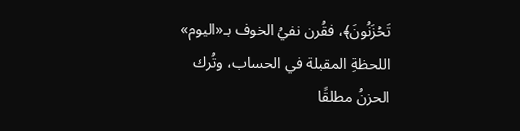تَحۡزَنُونَ﴾، فقُرن نفيُ الخوف بـ«اليوم» اللحظةِ المقبلة في الحساب، وتُرك الحزنُ مطلقًا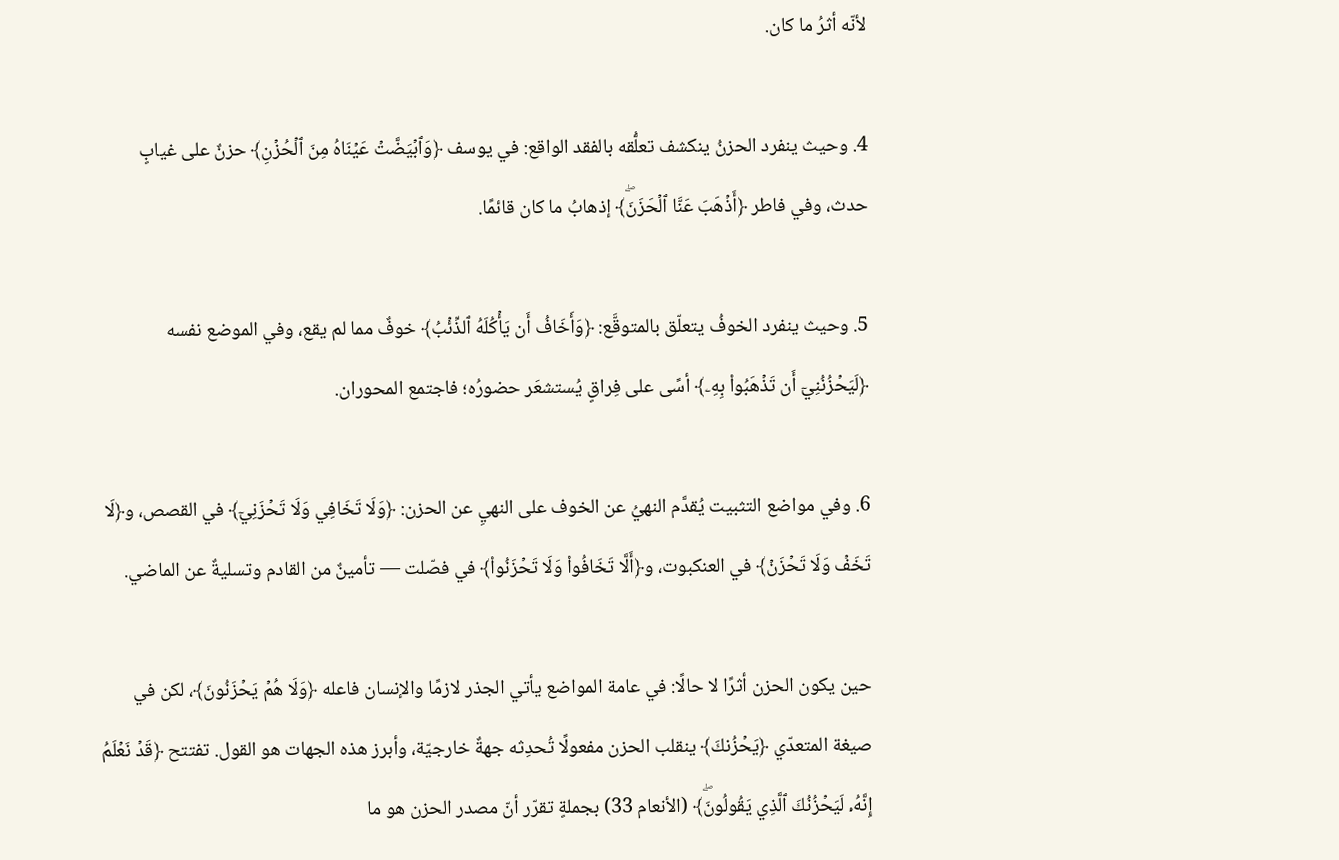لأنّه أثرُ ما كان.

4. وحيث ينفرد الحزنُ ينكشف تعلُّقه بالفقد الواقع: في يوسف ﴿وَٱبۡيَضَّتۡ عَيۡنَاهُ مِنَ ٱلۡحُزۡنِ﴾ حزنٌ على غيابٍ حدث، وفي فاطر ﴿أَذۡهَبَ عَنَّا ٱلۡحَزَنَۖ﴾ إذهابُ ما كان قائمًا.

5. وحيث ينفرد الخوفُ يتعلّق بالمتوقَّع: ﴿وَأَخَافُ أَن يَأۡكُلَهُ ٱلذِّئۡبُ﴾ خوفٌ مما لم يقع، وفي الموضع نفسه ﴿لَيَحۡزُنُنِيٓ أَن تَذۡهَبُواْ بِهِۦ﴾ أسًى على فِراقٍ يُستشعَر حضورُه؛ فاجتمع المحوران.

6. وفي مواضع التثبيت يُقدَّم النهيُ عن الخوف على النهيِ عن الحزن: ﴿وَلَا تَخَافِي وَلَا تَحۡزَنِيٓ﴾ في القصص، و﴿لَا تَخَفۡ وَلَا تَحۡزَنۡ﴾ في العنكبوت، و﴿أَلَّا تَخَافُواْ وَلَا تَحۡزَنُواْ﴾ في فصّلت — تأمينٌ من القادم وتسليةٌ عن الماضي.

حين يكون الحزن أثرًا لا حالًا: في عامة المواضع يأتي الجذر لازمًا والإنسان فاعله ﴿وَلَا هُمۡ يَحۡزَنُونَ﴾، لكن في صيغة المتعدّي ﴿يَحۡزُنكَ﴾ ينقلب الحزن مفعولًا تُحدِثه جهةٌ خارجيّة، وأبرز هذه الجهات هو القول. تفتتح ﴿قَدۡ نَعۡلَمُ إِنَّهُۥ لَيَحۡزُنُكَ ٱلَّذِي يَقُولُونَۖ﴾ (الأنعام 33) بجملةٍ تقرّر أنّ مصدر الحزن هو ما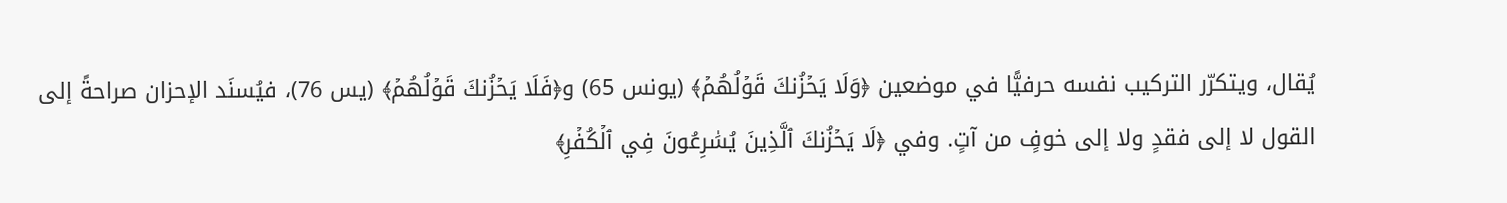يُقال، ويتكرّر التركيب نفسه حرفيًّا في موضعين ﴿وَلَا يَحۡزُنكَ قَوۡلُهُمۡ﴾ (يونس 65) و﴿فَلَا يَحۡزُنكَ قَوۡلُهُمۡ﴾ (يس 76)، فيُسنَد الإحزان صراحةً إلى القول لا إلى فقدٍ ولا إلى خوفٍ من آتٍ. وفي ﴿لَا يَحۡزُنكَ ٱلَّذِينَ يُسَٰرِعُونَ فِي ٱلۡكُفۡرِ﴾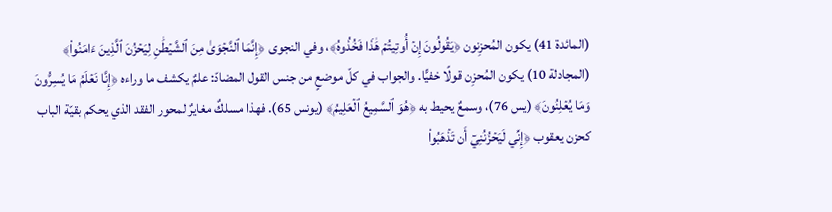(المائدة 41) يكون المُحزِنون ﴿يَقُولُونَ إِنۡ أُوتِيتُمۡ هَٰذَا فَخُذُوهُ﴾، وفي النجوى ﴿إِنَّمَا ٱلنَّجۡوَىٰ مِنَ ٱلشَّيۡطَٰنِ لِيَحۡزُنَ ٱلَّذِينَ ءَامَنُواْ﴾ (المجادلة 10) يكون المُحزِن قولًا خفيًّا. والجواب في كلّ موضعٍ من جنس القول المضادّ: علمٌ يكشف ما وراءه ﴿إِنَّا نَعۡلَمُ مَا يُسِرُّونَ وَمَا يُعۡلِنُونَ﴾ (يس 76)، وسمعٌ يحيط به ﴿هُوَ ٱلسَّمِيعُ ٱلۡعَلِيمُ﴾ (يونس 65). فهذا مسلكٌ مغايرٌ لمحور الفقد الذي يحكم بقيّة الباب كحزن يعقوب ﴿إِنِّي لَيَحۡزُنُنِيٓ أَن تَذۡهَبُواْ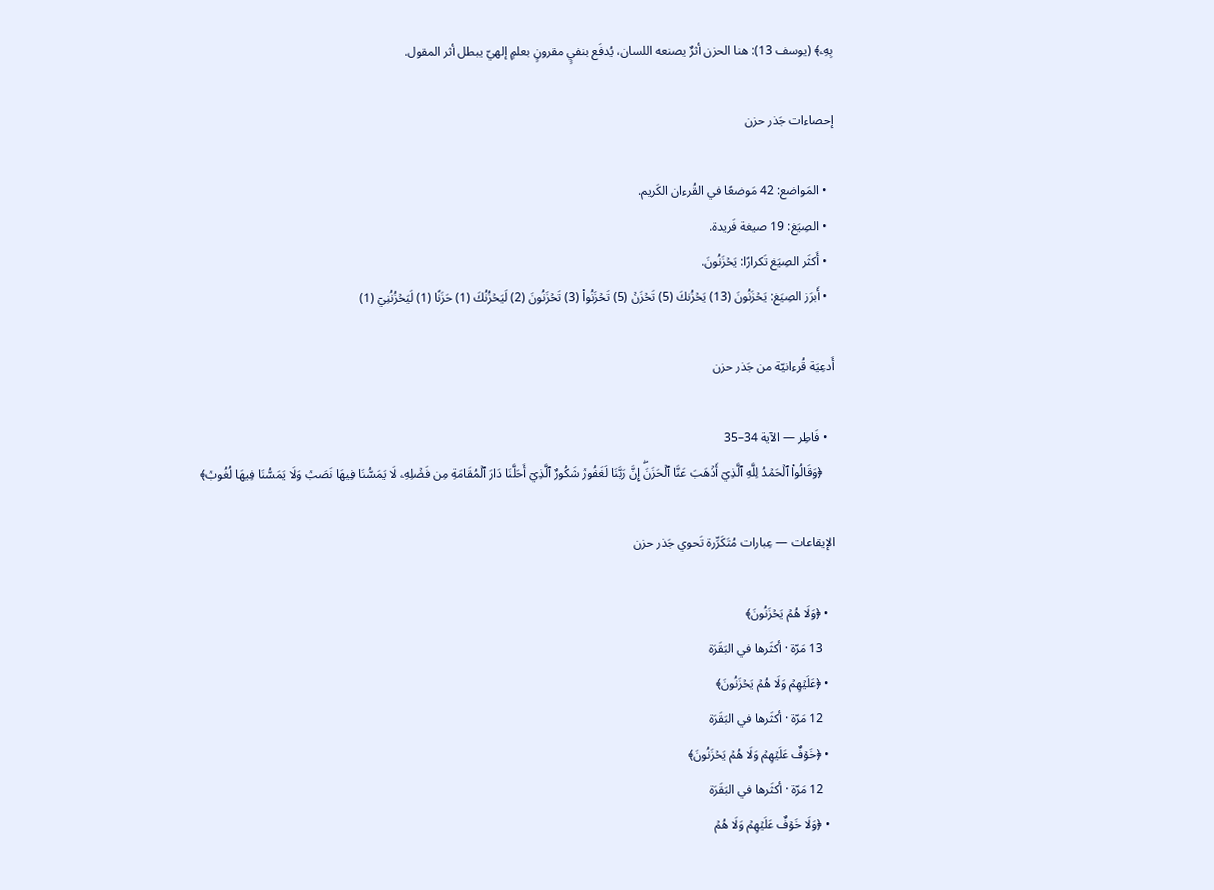بِهِۦ﴾ (يوسف 13): هنا الحزن أثرٌ يصنعه اللسان، يُدفَع بنفيٍ مقرونٍ بعلمٍ إلهيّ يبطل أثر المقول.

إحصاءات جَذر حزن

  • المَواضع: 42 مَوضعًا في القُرءان الكَريم.
  • الصِيَغ: 19 صيغة فَريدة.
  • أَكثَر الصِيَغ تَكرارًا: يَحۡزَنُونَ.
  • أَبرَز الصِيَغ: يَحۡزَنُونَ (13) يَحۡزُنكَ (5) تَحۡزَنۡ (5) تَحۡزَنُواْ (3) تَحۡزَنُونَ (2) لَيَحۡزُنُكَ (1) حَزَنًا (1) لَيَحۡزُنُنِيٓ (1)

أَدعِيَة قُرءانيّة من جَذر حزن

  • فَاطِر — الآية 34–35
    ﴿وَقَالُواْ ٱلۡحَمۡدُ لِلَّهِ ٱلَّذِيٓ أَذۡهَبَ عَنَّا ٱلۡحَزَنَۖ إِنَّ رَبَّنَا لَغَفُورٞ شَكُورٌ ٱلَّذِيٓ أَحَلَّنَا دَارَ ٱلۡمُقَامَةِ مِن فَضۡلِهِۦ لَا يَمَسُّنَا فِيهَا نَصَبٞ وَلَا يَمَسُّنَا فِيهَا لُغُوبٞ﴾

الإيقاعات — عِبارات مُتَكَرِّرة تَحوي جَذر حزن

  • ﴿وَلَا هُمۡ يَحۡزَنُونَ﴾
    13 مَرّة · أكثَرها في البَقَرَة
  • ﴿عَلَيۡهِمۡ وَلَا هُمۡ يَحۡزَنُونَ﴾
    12 مَرّة · أكثَرها في البَقَرَة
  • ﴿خَوۡفٌ عَلَيۡهِمۡ وَلَا هُمۡ يَحۡزَنُونَ﴾
    12 مَرّة · أكثَرها في البَقَرَة
  • ﴿وَلَا خَوۡفٌ عَلَيۡهِمۡ وَلَا هُمۡ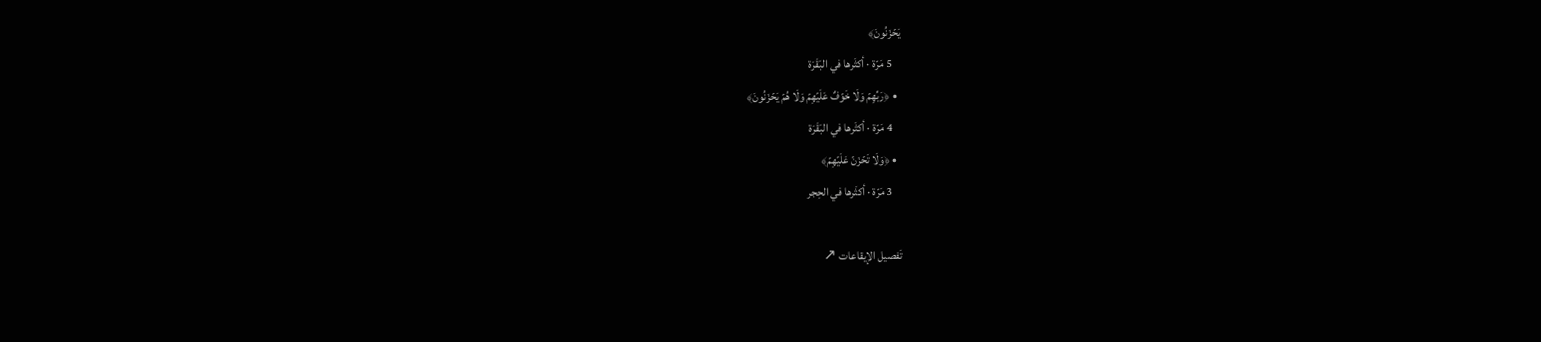يَحۡزَنُونَ﴾
    5 مَرّة · أكثَرها في البَقَرَة
  • ﴿رَبِّهِمۡ وَلَا خَوۡفٌ عَلَيۡهِمۡ وَلَا هُمۡ يَحۡزَنُونَ﴾
    4 مَرّة · أكثَرها في البَقَرَة
  • ﴿وَلَا تَحۡزَنۡ عَلَيۡهِمۡ﴾
    3 مَرّة · أكثَرها في الحِجر

تَفصيل الإيقاعات ↗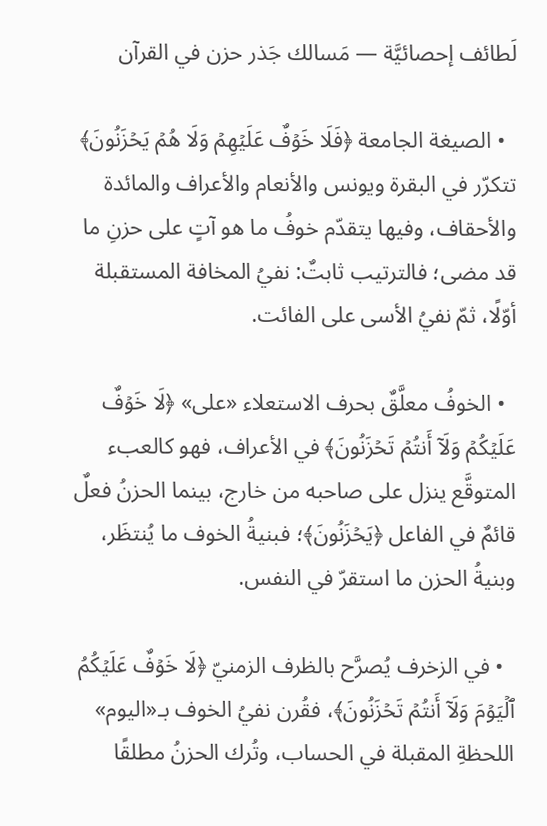لَطائف إحصائيَّة — مَسالك جَذر حزن في القرآن

  • الصيغة الجامعة ﴿فَلَا خَوۡفٌ عَلَيۡهِمۡ وَلَا هُمۡ يَحۡزَنُونَ﴾ تتكرّر في البقرة ويونس والأنعام والأعراف والمائدة والأحقاف، وفيها يتقدّم خوفُ ما هو آتٍ على حزنِ ما قد مضى؛ فالترتيب ثابتٌ: نفيُ المخافة المستقبلة أوّلًا، ثمّ نفيُ الأسى على الفائت.

  • الخوفُ معلَّقٌ بحرف الاستعلاء «على» ﴿لَا خَوۡفٌ عَلَيۡكُمۡ وَلَآ أَنتُمۡ تَحۡزَنُونَ﴾ في الأعراف، فهو كالعبء المتوقَّع ينزل على صاحبه من خارج، بينما الحزنُ فعلٌ قائمٌ في الفاعل ﴿يَحۡزَنُونَ﴾؛ فبنيةُ الخوف ما يُنتظَر، وبنيةُ الحزن ما استقرّ في النفس.

  • في الزخرف يُصرَّح بالظرف الزمنيّ ﴿لَا خَوۡفٌ عَلَيۡكُمُ ٱلۡيَوۡمَ وَلَآ أَنتُمۡ تَحۡزَنُونَ﴾، فقُرن نفيُ الخوف بـ«اليوم» اللحظةِ المقبلة في الحساب، وتُرك الحزنُ مطلقًا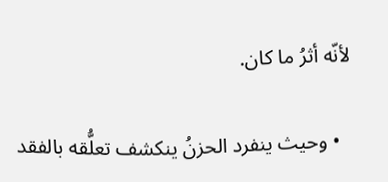لأنّه أثرُ ما كان.

  • وحيث ينفرد الحزنُ ينكشف تعلُّقه بالفقد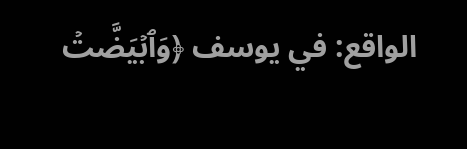الواقع: في يوسف ﴿وَٱبۡيَضَّتۡ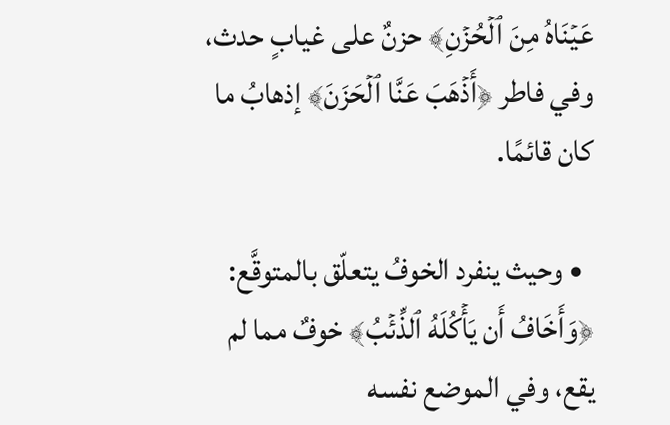عَيۡنَاهُ مِنَ ٱلۡحُزۡنِ﴾ حزنٌ على غيابٍ حدث، وفي فاطر ﴿أَذۡهَبَ عَنَّا ٱلۡحَزَنَ﴾ إذهابُ ما كان قائمًا.

  • وحيث ينفرد الخوفُ يتعلّق بالمتوقَّع: ﴿وَأَخَافُ أَن يَأۡكُلَهُ ٱلذِّئۡبُ﴾ خوفٌ مما لم يقع، وفي الموضع نفسه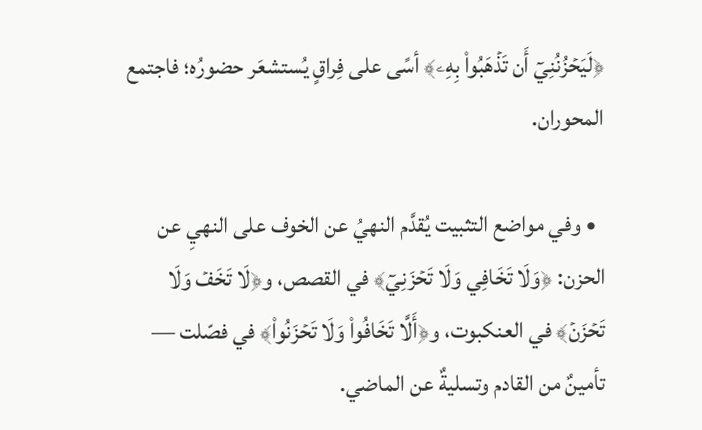﴿لَيَحۡزُنُنِيٓ أَن تَذۡهَبُواْ بِهِۦ﴾ أسًى على فِراقٍ يُستشعَر حضورُه؛ فاجتمع المحوران.

  • وفي مواضع التثبيت يُقدَّم النهيُ عن الخوف على النهيِ عن الحزن: ﴿وَلَا تَخَافِي وَلَا تَحۡزَنِيٓ﴾ في القصص، و﴿لَا تَخَفۡ وَلَا تَحۡزَنۡ﴾ في العنكبوت، و﴿أَلَّا تَخَافُواْ وَلَا تَحۡزَنُواْ﴾ في فصّلت — تأمينٌ من القادم وتسليةٌ عن الماضي.